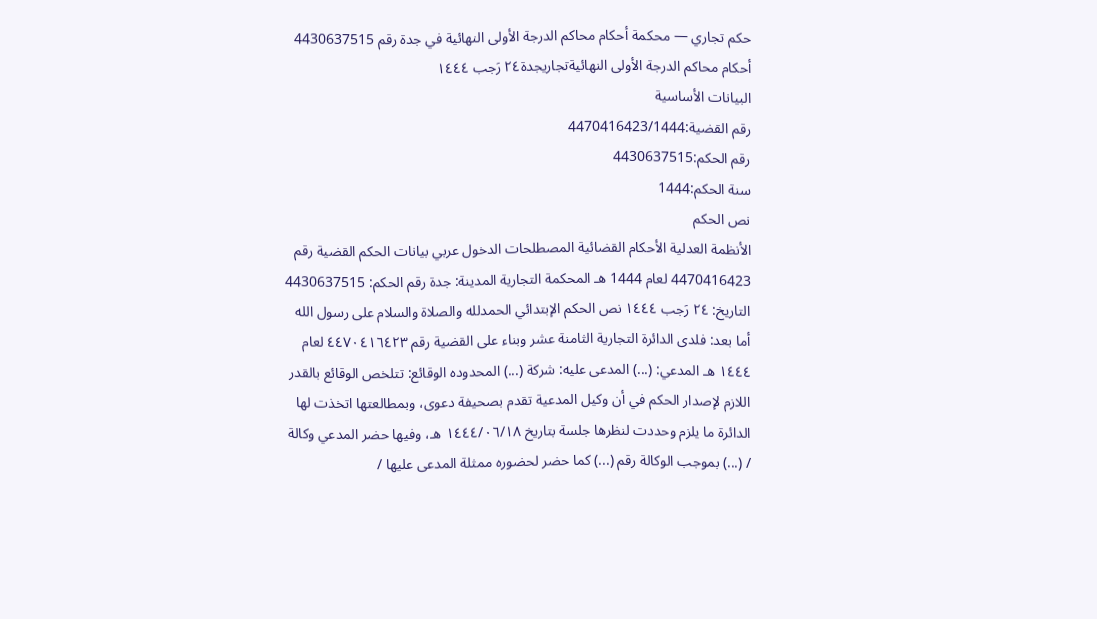حكم تجاري — محكمة أحكام محاكم الدرجة الأولى النهائية في جدة رقم 4430637515
أحكام محاكم الدرجة الأولى النهائيةتجاريجدة٢٤ رَجب ١٤٤٤
البيانات الأساسية
رقم القضية:4470416423/1444
رقم الحكم:4430637515
سنة الحكم:1444
نص الحكم
الأنظمة العدلية الأحكام القضائية المصطلحات الدخول عربي بيانات الحكم القضية رقم 4470416423 لعام 1444 هـ المحكمة التجارية المدينة: جدة رقم الحكم: 4430637515 التاريخ: ٢٤ رَجب ١٤٤٤ نص الحكم الإبتدائي الحمدلله والصلاة والسلام على رسول الله أما بعد: فلدى الدائرة التجارية الثامنة عشر وبناء على القضية رقم ٤٤٧٠٤١٦٤٢٣ لعام ١٤٤٤ هـ المدعي: (...) المدعى عليه: شركة (...) المحدوده الوقائع: تتلخص الوقائع بالقدر اللازم لإصدار الحكم في أن وكيل المدعية تقدم بصحيفة دعوى، وبمطالعتها اتخذت لها الدائرة ما يلزم وحددت لنظرها جلسة بتاريخ ١٤٤٤/٠٦/١٨ هـ، وفيها حضر المدعي وكالة / (...) بموجب الوكالة رقم (...) كما حضر لحضوره ممثلة المدعى عليها /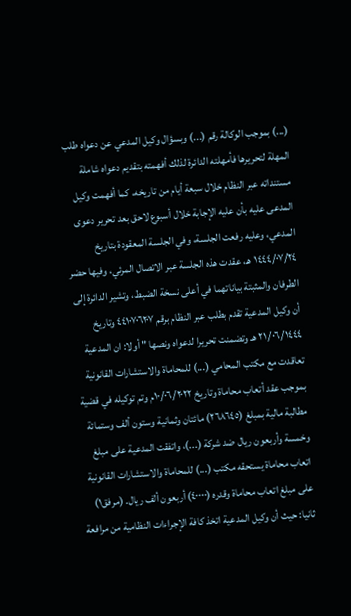(...) بموجب الوكالة رقم (...) وبسؤال وكيل المدعي عن دعواه طلب المهلة لتحريرها فأمهلته الدائرة لذلك أفهمته بتقديم دعواه شاملة مستنداته عبر النظام خلال سبعة أيام من تاريخه، كما أفهمت وكيل المدعى عليه بأن عليه الإجابة خلال أسبوع لاحق بعد تحرير دعوى المدعي، وعليه رفعت الجلسة، وفي الجلسة المعقودة بتاريخ ١٤٤٤/٠٧/٢٤ هـ، عقدت هذه الجلسة عبر الاتصال المرئي، وفيها حضر الطرفان والمثبتة بياناتهما في أعلى نسخة الضبط، وتشير الدائرة إلى أن وكيل المدعية تقدم بطلب عبر النظام برقم ٤٤١٠٧٠٦٢٠٧ وتاريخ ٢١/٠٦/١٤٤٤ هـ وتضمنت تحريرا لدعواه ونصها " أولا: ان المدعية تعاقدت مع مكتب المحامي (...) للمحاماة والاستشارات القانونية بموجب عقد أتعاب محاماة وتاريخ ١٠/٠٦/٢٠٢٢م وتم توكيله في قضية مطالبة مالية بمبلغ (٢٦٨٦٤٥) مائتان وثمانية وستون ألف وستمائة وخمسة وأربعون ريال ضد شركة (...)، واتفقت المدعية على مبلغ اتعاب محاماة يستحقه مكتب (...) للمحاماة والاستشارات القانونية على مبلغ اتعاب محاماة وقدره (٤٠٠٠٠) أربعون ألف ريال. (مرفق١) ثانيا: حيث أن وكيل المدعية اتخذ كافة الإجراءات النظامية من مرافعة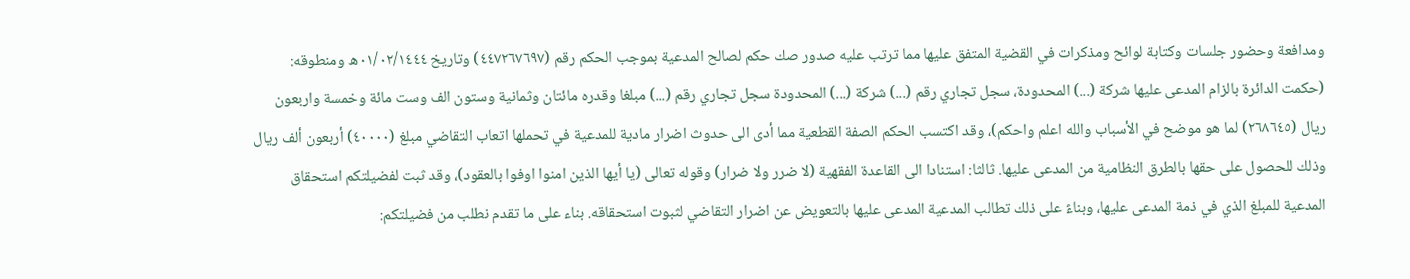ومدافعة وحضور جلسات وكتابة لوائح ومذكرات في القضية المتفق عليها مما ترتب عليه صدور صك حكم لصالح المدعية بموجب الحكم رقم (٤٤٧٢٦٧٦٩٧) وتاريخ ٠١/٠٢/١٤٤٤ه ومنطوقه: (حكمت الدائرة بالزام المدعى عليها شركة (...) المحدودة، سجل تجاري رقم (...) شركة (...) المحدودة سجل تجاري رقم (...) مبلغا وقدره مائتان وثمانية وستون الف وست مائة وخمسة واربعون ريال (٢٦٨٦٤٥) لما هو موضح في الأسباب والله اعلم واحكم)، وقد اكتسب الحكم الصفة القطعية مما أدى الى حدوث اضرار مادية للمدعية في تحملها اتعاب التقاضي مبلغ (٤٠٠٠٠) أربعون ألف ريال وذلك للحصول على حقها بالطرق النظامية من المدعى عليها. ثالثا: استنادا الى القاعدة الفقهية (لا ضرر ولا ضرار) وقوله تعالى (يا أيها الذين امنوا اوفوا بالعقود)، وقد ثبت لفضيلتكم استحقاق المدعية للمبلغ الذي في ذمة المدعى عليها، وبناءً على ذلك تطالب المدعية المدعى عليها بالتعويض عن اضرار التقاضي لثبوت استحقاقه. بناء على ما تقدم نطلب من فضيلتكم: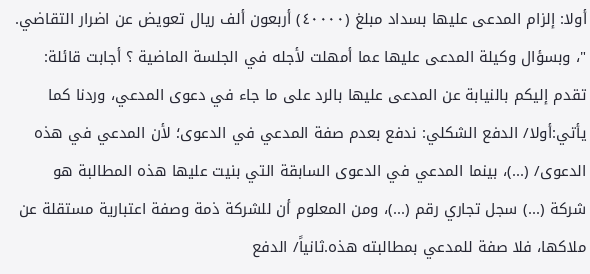أولا: إلزام المدعى عليها بسداد مبلغ (٤٠٠٠٠) أربعون ألف ريال تعويض عن اضرار التقاضي. "، وبسؤال وكيلة المدعى عليها عما أمهلت لأجله في الجلسة الماضية ؟ أجابت قائلة: تقدم إليكم بالنيابة عن المدعى عليها بالرد على ما جاء في دعوى المدعي، وردنا كما يأتي:أولا/ الدفع الشكلي: ندفع بعدم صفة المدعي في الدعوى؛ لأن المدعي في هذه الدعوى/ (...)، بينما المدعي في الدعوى السابقة التي بنيت عليها هذه المطالبة هو شركة (...) سجل تجاري رقم (...)، ومن المعلوم أن للشركة ذمة وصفة اعتبارية مستقلة عن ملاكها، فلا صفة للمدعي بمطالبته هذه.ثانياً/ الدفع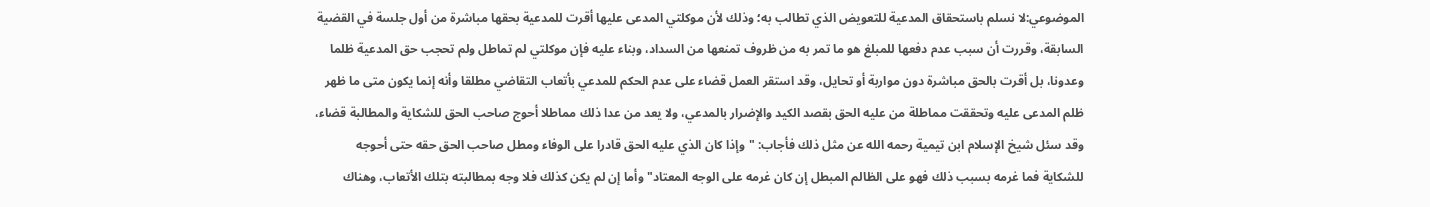الموضوعي:لا نسلم باستحقاق المدعية للتعويض الذي تطالب به؛ وذلك لأن موكلتي المدعى عليها أقرت للمدعية بحقها مباشرة من أول جلسة في القضية السابقة، وقررت أن سبب عدم دفعها للمبلغ هو ما تمر به من ظروف تمنعها من السداد، وبناء عليه فإن موكلتي لم تماطل ولم تحجب حق المدعية ظلما وعدونا، بل أقرت بالحق مباشرة دون مواربة أو تحايل، وقد استقر العمل قضاء على عدم الحكم للمدعي بأتعاب التقاضي مطلقا وأنه إنما يكون متى ما ظهر ظلم المدعى عليه وتحققت مماطلة من عليه الحق بقصد الكيد والإضرار بالمدعي، ولا يعد من عدا ذلك مماطلا أحوج صاحب الحق للشكاية والمطالبة قضاء، وقد سئل شيخ الإسلام ابن تيمية رحمه الله عن مثل ذلك فأجاب: "وإذا كان الذي عليه الحق قادرا على الوفاء ومطل صاحب الحق حقه حتى أحوجه للشكاية فما غرمه بسبب ذلك فهو على الظالم المبطل إن كان غرمه على الوجه المعتاد" وأما إن لم يكن كذلك فلا وجه بمطالبته بتلك الأتعاب، وهناك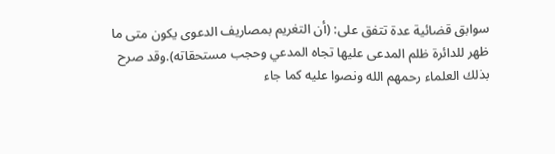سوابق قضائية عدة تتفق على: (أن التغريم بمصاريف الدعوى يكون متى ما ظهر للدائرة ظلم المدعى عليها تجاه المدعي وحجب مستحقاته).وقد صرح بذلك العلماء رحمهم الله ونصوا عليه كما جاء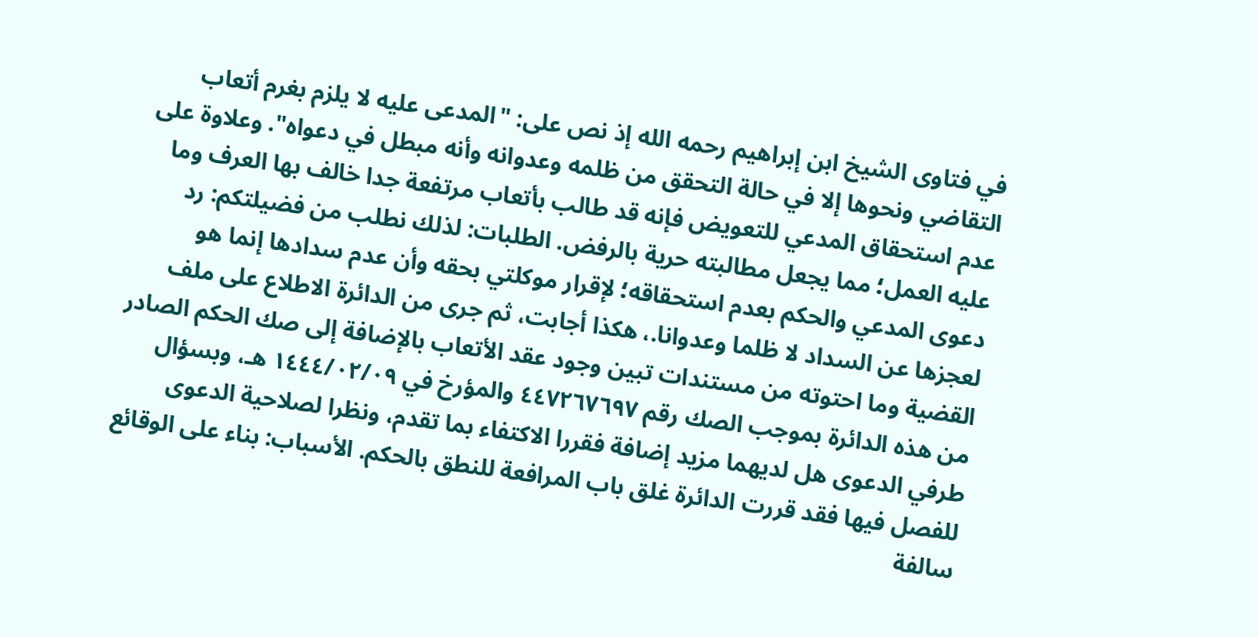في فتاوى الشيخ ابن إبراهيم رحمه الله إذ نص على: "المدعى عليه لا يلزم بغرم أتعاب التقاضي ونحوها إلا في حالة التحقق من ظلمه وعدوانه وأنه مبطل في دعواه". وعلاوة على عدم استحقاق المدعي للتعويض فإنه قد طالب بأتعاب مرتفعة جدا خالف بها العرف وما عليه العمل؛ مما يجعل مطالبته حرية بالرفض. الطلبات: لذلك نطلب من فضيلتكم: رد دعوى المدعي والحكم بعدم استحقاقه؛ لإقرار موكلتي بحقه وأن عدم سدادها إنما هو لعجزها عن السداد لا ظلما وعدوانا.، هكذا أجابت، ثم جرى من الدائرة الاطلاع على ملف القضية وما احتوته من مستندات تبين وجود عقد الأتعاب بالإضافة إلى صك الحكم الصادر من هذه الدائرة بموجب الصك رقم ٤٤٧٢٦٧٦٩٧ والمؤرخ في ١٤٤٤/٠٢/٠٩ هـ، وبسؤال طرفي الدعوى هل لديهما مزيد إضافة فقررا الاكتفاء بما تقدم، ونظرا لصلاحية الدعوى للفصل فيها فقد قررت الدائرة غلق باب المرافعة للنطق بالحكم. الأسباب: بناء على الوقائع سالفة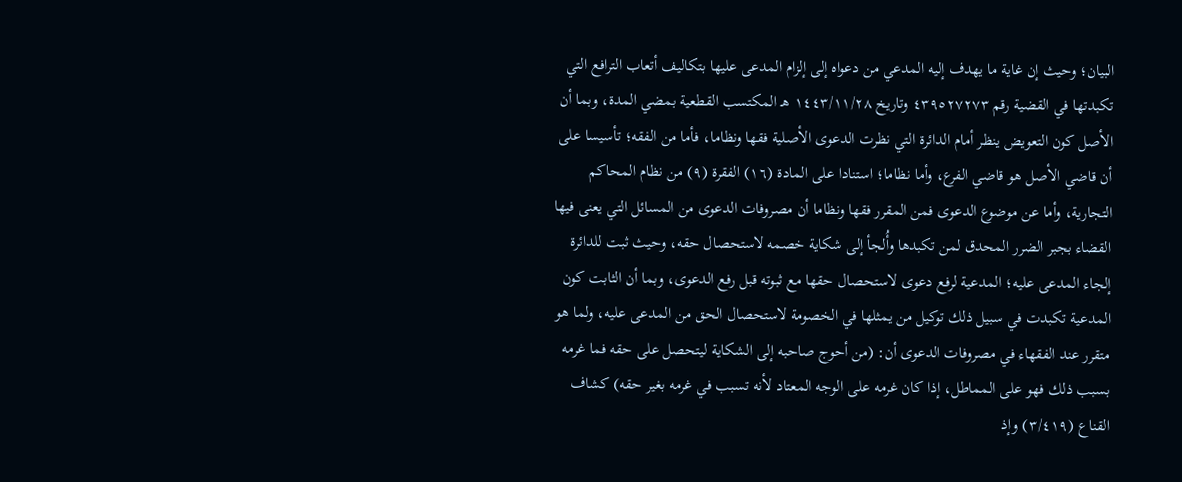البيان؛ وحيث إن غاية ما يهدف إليه المدعي من دعواه إلى إلزام المدعى عليها بتكاليف أتعاب الترافع التي تكبدتها في القضية رقم ٤٣٩٥٢٧٢٧٣ وتاريخ ١٤٤٣/١١/٢٨ هـ المكتسب القطعية بمضي المدة، وبما أن الأصل كون التعويض ينظر أمام الدائرة التي نظرت الدعوى الأصلية فقها ونظاما، فأما من الفقه؛ تأسيسا على أن قاضي الأصل هو قاضي الفرع، وأما نظاما؛ استنادا على المادة (١٦) الفقرة (٩) من نظام المحاكم التجارية، وأما عن موضوع الدعوى فمن المقرر فقها ونظاما أن مصروفات الدعوى من المسائل التي يعنى فيها القضاء بجبر الضرر المحدق لمن تكبدها وأُلجأ إلى شكاية خصمه لاستحصال حقه، وحيث ثبت للدائرة إلجاء المدعى عليه؛ المدعية لرفع دعوى لاستحصال حقها مع ثبوته قبل رفع الدعوى، وبما أن الثابت كون المدعية تكبدت في سبيل ذلك توكيل من يمثلها في الخصومة لاستحصال الحق من المدعى عليه، ولما هو متقرر عند الفقهاء في مصروفات الدعوى أن: (من أحوج صاحبه إلى الشكاية ليتحصل على حقه فما غرمه بسبب ذلك فهو على المماطل، إذا كان غرمه على الوجه المعتاد لأنه تسبب في غرمه بغير حقه) كشاف القناع (٣/٤١٩) وإذ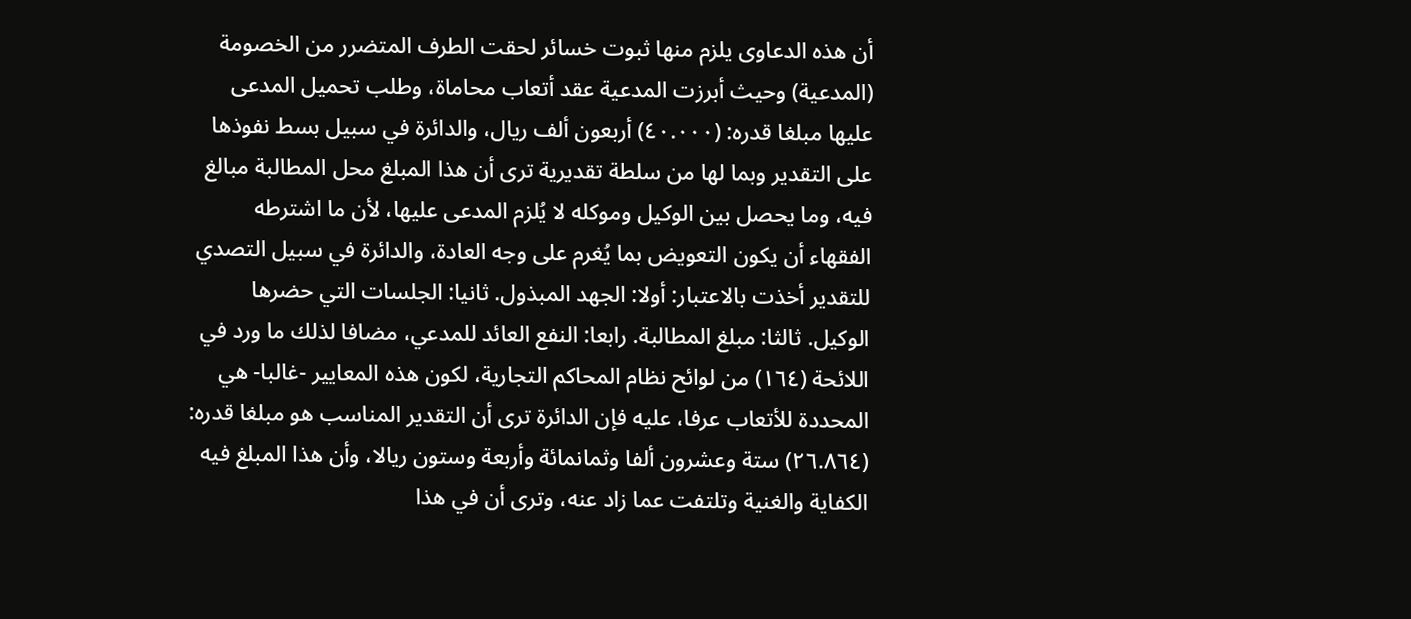أن هذه الدعاوى يلزم منها ثبوت خسائر لحقت الطرف المتضرر من الخصومة (المدعية) وحيث أبرزت المدعية عقد أتعاب محاماة، وطلب تحميل المدعى عليها مبلغا قدره: (٤٠.٠٠٠) أربعون ألف ريال، والدائرة في سبيل بسط نفوذها على التقدير وبما لها من سلطة تقديرية ترى أن هذا المبلغ محل المطالبة مبالغ فيه، وما يحصل بين الوكيل وموكله لا يُلزم المدعى عليها، لأن ما اشترطه الفقهاء أن يكون التعويض بما يُغرم على وجه العادة، والدائرة في سبيل التصدي للتقدير أخذت بالاعتبار: أولا: الجهد المبذول. ثانيا: الجلسات التي حضرها الوكيل. ثالثا: مبلغ المطالبة. رابعا: النفع العائد للمدعي، مضافا لذلك ما ورد في اللائحة (١٦٤) من لوائح نظام المحاكم التجارية، لكون هذه المعايير -غالبا- هي المحددة للأتعاب عرفا، عليه فإن الدائرة ترى أن التقدير المناسب هو مبلغا قدره: (٢٦.٨٦٤) ستة وعشرون ألفا وثمانمائة وأربعة وستون ريالا، وأن هذا المبلغ فيه الكفاية والغنية وتلتفت عما زاد عنه، وترى أن في هذا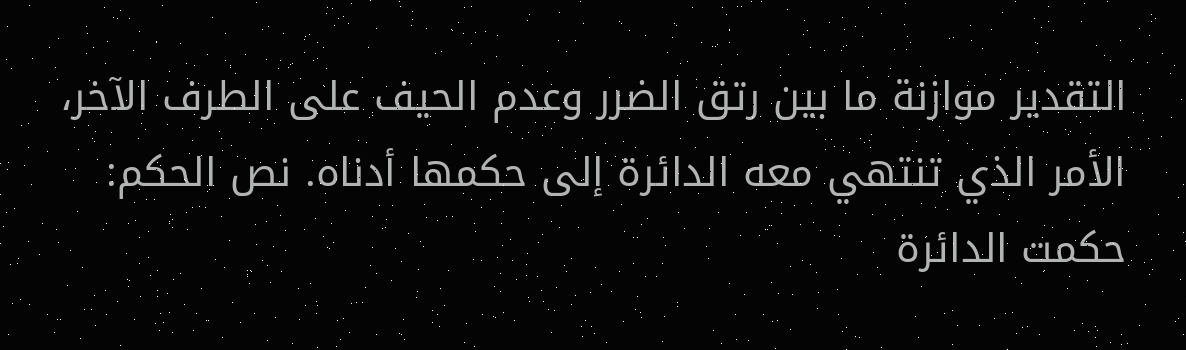التقدير موازنة ما بين رتق الضرر وعدم الحيف على الطرف الآخر، الأمر الذي تنتهي معه الدائرة إلى حكمها أدناه. نص الحكم: حكمت الدائرة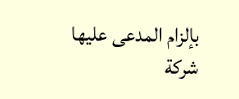بإلزام المدعى عليها شركة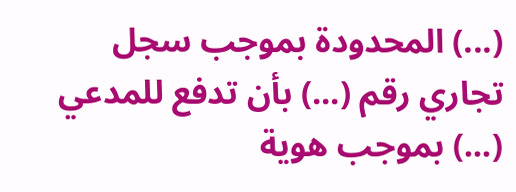(...) المحدودة بموجب سجل تجاري رقم (...) بأن تدفع للمدعي (...) بموجب هوية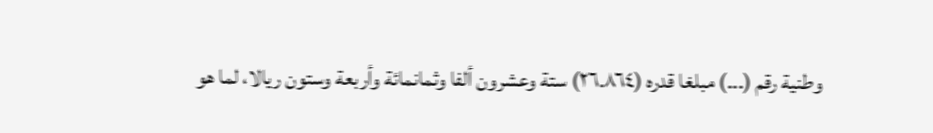وطنية رقم (...) مبلغا قدره (٢٦.٨٦٤) ستة وعشرون ألفا وثمانمائة وأربعة وستون ريالا، لما هو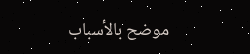موضح بالأسباب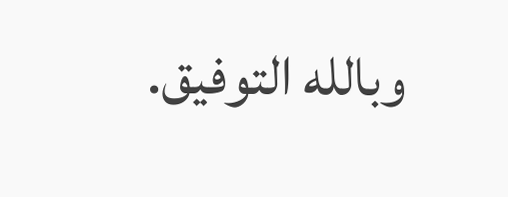وبالله التوفيق.